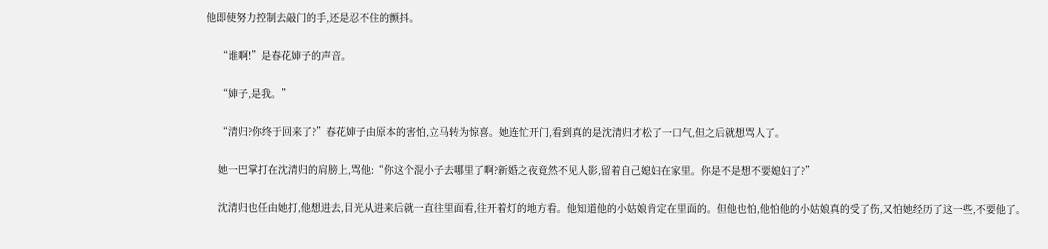他即使努力控制去敲门的手,还是忍不住的颤抖。

    “谁啊!”是春花婶子的声音。

    “婶子,是我。”

    “清归?你终于回来了?”春花婶子由原本的害怕,立马转为惊喜。她连忙开门,看到真的是沈清归才松了一口气,但之后就想骂人了。

    她一巴掌打在沈清归的肩膀上,骂他:“你这个混小子去哪里了啊?新婚之夜竟然不见人影,留着自己媳妇在家里。你是不是想不要媳妇了?”

    沈清归也任由她打,他想进去,目光从进来后就一直往里面看,往开着灯的地方看。他知道他的小姑娘肯定在里面的。但他也怕,他怕他的小姑娘真的受了伤,又怕她经历了这一些,不要他了。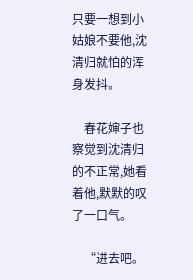只要一想到小姑娘不要他,沈清归就怕的浑身发抖。

    春花婶子也察觉到沈清归的不正常,她看着他,默默的叹了一口气。

    “进去吧。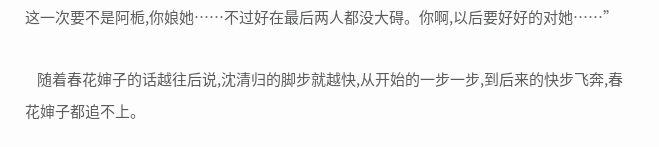这一次要不是阿栀,你娘她……不过好在最后两人都没大碍。你啊,以后要好好的对她……”

    随着春花婶子的话越往后说,沈清归的脚步就越快,从开始的一步一步,到后来的快步飞奔,春花婶子都追不上。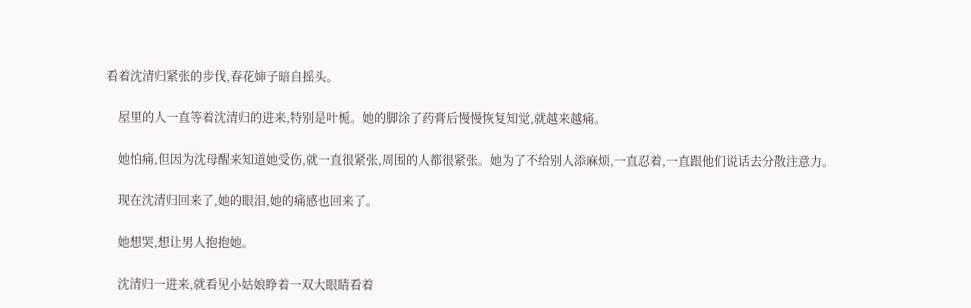看着沈清归紧张的步伐,春花婶子暗自摇头。

    屋里的人一直等着沈清归的进来,特别是叶栀。她的脚涂了药膏后慢慢恢复知觉,就越来越痛。

    她怕痛,但因为沈母醒来知道她受伤,就一直很紧张,周围的人都很紧张。她为了不给别人添麻烦,一直忍着,一直跟他们说话去分散注意力。

    现在沈清归回来了,她的眼泪,她的痛感也回来了。

    她想哭,想让男人抱抱她。

    沈清归一进来,就看见小姑娘睁着一双大眼睛看着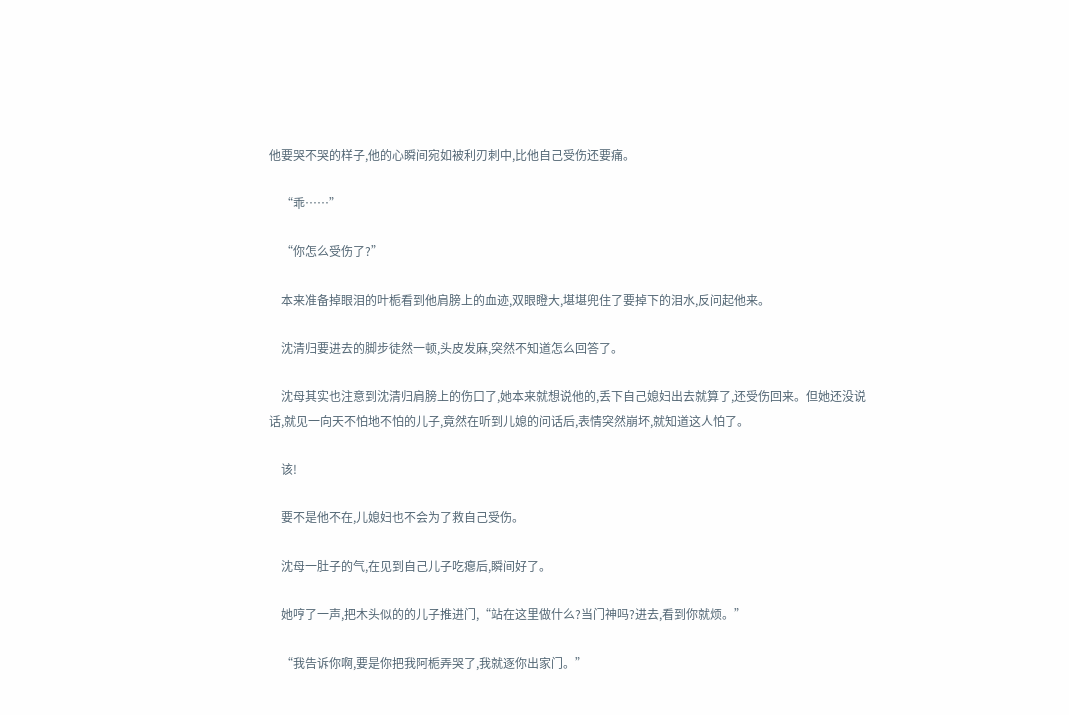他要哭不哭的样子,他的心瞬间宛如被利刃刺中,比他自己受伤还要痛。

    “乖……”

    “你怎么受伤了?”

    本来准备掉眼泪的叶栀看到他肩膀上的血迹,双眼瞪大,堪堪兜住了要掉下的泪水,反问起他来。

    沈清归要进去的脚步徒然一顿,头皮发麻,突然不知道怎么回答了。

    沈母其实也注意到沈清归肩膀上的伤口了,她本来就想说他的,丢下自己媳妇出去就算了,还受伤回来。但她还没说话,就见一向天不怕地不怕的儿子,竟然在听到儿媳的问话后,表情突然崩坏,就知道这人怕了。

    该!

    要不是他不在,儿媳妇也不会为了救自己受伤。

    沈母一肚子的气,在见到自己儿子吃瘪后,瞬间好了。

    她哼了一声,把木头似的的儿子推进门,“站在这里做什么?当门神吗?进去,看到你就烦。”

    “我告诉你啊,要是你把我阿栀弄哭了,我就逐你出家门。”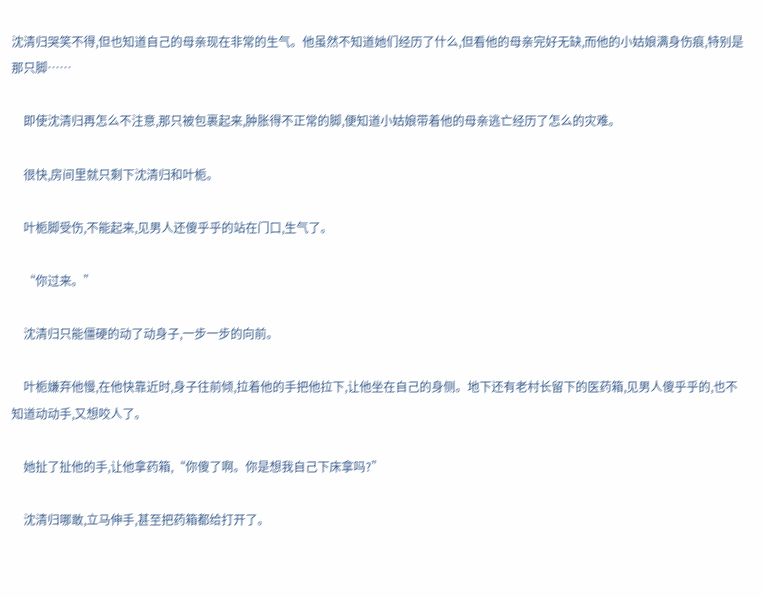沈清归哭笑不得,但也知道自己的母亲现在非常的生气。他虽然不知道她们经历了什么,但看他的母亲完好无缺,而他的小姑娘满身伤痕,特别是那只脚……

    即使沈清归再怎么不注意,那只被包裹起来,肿胀得不正常的脚,便知道小姑娘带着他的母亲逃亡经历了怎么的灾难。

    很快,房间里就只剩下沈清归和叶栀。

    叶栀脚受伤,不能起来,见男人还傻乎乎的站在门口,生气了。

    “你过来。”

    沈清归只能僵硬的动了动身子,一步一步的向前。

    叶栀嫌弃他慢,在他快靠近时,身子往前倾,拉着他的手把他拉下,让他坐在自己的身侧。地下还有老村长留下的医药箱,见男人傻乎乎的,也不知道动动手,又想咬人了。

    她扯了扯他的手,让他拿药箱,“你傻了啊。你是想我自己下床拿吗?”

    沈清归哪敢,立马伸手,甚至把药箱都给打开了。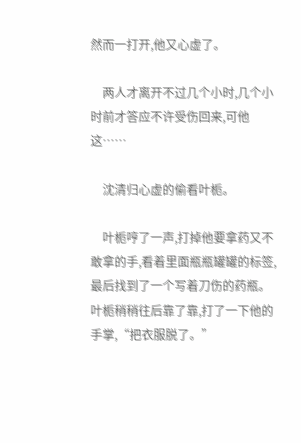然而一打开,他又心虚了。

    两人才离开不过几个小时,几个小时前才答应不许受伤回来,可他这……

    沈清归心虚的偷看叶栀。

    叶栀哼了一声,打掉他要拿药又不敢拿的手,看着里面瓶瓶罐罐的标签,最后找到了一个写着刀伤的药瓶。叶栀稍稍往后靠了靠,打了一下他的手掌,“把衣服脱了。”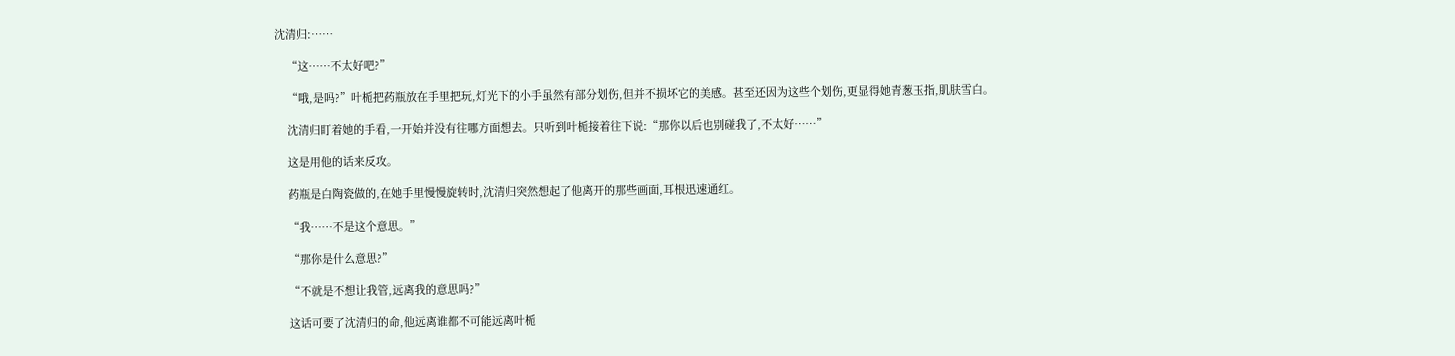沈清归:……

    “这……不太好吧?”

    “哦,是吗?”叶栀把药瓶放在手里把玩,灯光下的小手虽然有部分划伤,但并不损坏它的美感。甚至还因为这些个划伤,更显得她青葱玉指,肌肤雪白。

    沈清归盯着她的手看,一开始并没有往哪方面想去。只听到叶栀接着往下说:“那你以后也别碰我了,不太好……”

    这是用他的话来反攻。

    药瓶是白陶瓷做的,在她手里慢慢旋转时,沈清归突然想起了他离开的那些画面,耳根迅速通红。

    “我……不是这个意思。”

    “那你是什么意思?”

    “不就是不想让我管,远离我的意思吗?”

    这话可要了沈清归的命,他远离谁都不可能远离叶栀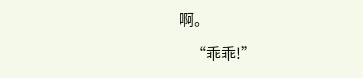啊。

    “乖乖!”